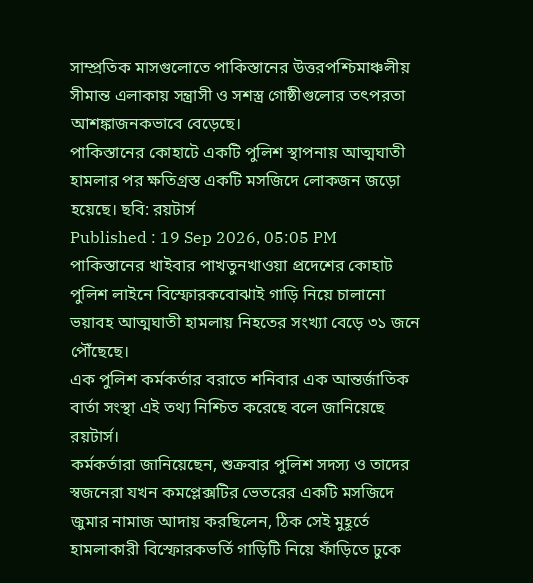সাম্প্রতিক মাসগুলোতে পাকিস্তানের উত্তরপশ্চিমাঞ্চলীয় সীমান্ত এলাকায় সন্ত্রাসী ও সশস্ত্র গোষ্ঠীগুলোর তৎপরতা আশঙ্কাজনকভাবে বেড়েছে।
পাকিস্তানের কোহাটে একটি পুলিশ স্থাপনায় আত্মঘাতী হামলার পর ক্ষতিগ্রস্ত একটি মসজিদে লোকজন জড়ো হয়েছে। ছবি: রয়টার্স
Published : 19 Sep 2026, 05:05 PM
পাকিস্তানের খাইবার পাখতুনখাওয়া প্রদেশের কোহাট পুলিশ লাইনে বিস্ফোরকবোঝাই গাড়ি নিয়ে চালানো ভয়াবহ আত্মঘাতী হামলায় নিহতের সংখ্যা বেড়ে ৩১ জনে পৌঁছেছে।
এক পুলিশ কর্মকর্তার বরাতে শনিবার এক আন্তর্জাতিক বার্তা সংস্থা এই তথ্য নিশ্চিত করেছে বলে জানিয়েছে রয়টার্স।
কর্মকর্তারা জানিয়েছেন, শুক্রবার পুলিশ সদস্য ও তাদের স্বজনেরা যখন কমপ্লেক্সটির ভেতরের একটি মসজিদে জুমার নামাজ আদায় করছিলেন, ঠিক সেই মুহূর্তে হামলাকারী বিস্ফোরকভর্তি গাড়িটি নিয়ে ফাঁড়িতে ঢুকে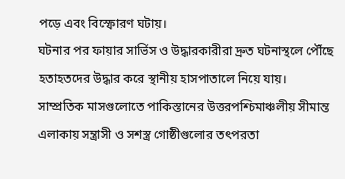পড়ে এবং বিস্ফোরণ ঘটায়।
ঘটনার পর ফায়ার সার্ভিস ও উদ্ধারকারীরা দ্রুত ঘটনাস্থলে পৌঁছে হতাহতদের উদ্ধার করে স্থানীয় হাসপাতালে নিয়ে যায়।
সাম্প্রতিক মাসগুলোতে পাকিস্তানের উত্তরপশ্চিমাঞ্চলীয় সীমান্ত এলাকায় সন্ত্রাসী ও সশস্ত্র গোষ্ঠীগুলোর তৎপরতা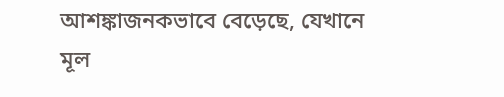আশঙ্কাজনকভাবে বেড়েছে, যেখানে মূল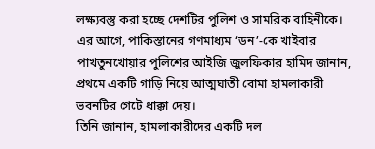লক্ষ্যবস্তু করা হচ্ছে দেশটির পুলিশ ও সামরিক বাহিনীকে।
এর আগে, পাকিস্তানের গণমাধ্যম ‘ডন’-কে খাইবার পাখতুনখোয়ার পুলিশের আইজি জুলফিকার হামিদ জানান, প্রথমে একটি গাড়ি নিয়ে আত্মঘাতী বোমা হামলাকারী ভবনটির গেটে ধাক্কা দেয়।
তিনি জানান, হামলাকারীদের একটি দল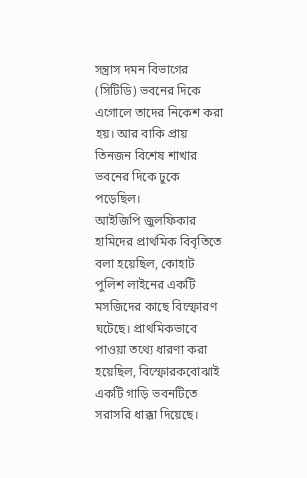সন্ত্রাস দমন বিভাগের (সিটিডি) ভবনের দিকে এগোলে তাদের নিকেশ করা হয়। আর বাকি প্রায় তিনজন বিশেষ শাখার ভবনের দিকে ঢুকে পড়েছিল।
আইজিপি জুলফিকার হামিদের প্রাথমিক বিবৃতিতে বলা হয়েছিল, কোহাট পুলিশ লাইনের একটি মসজিদের কাছে বিস্ফোরণ ঘটেছে। প্রাথমিকভাবে পাওয়া তথ্যে ধারণা করা হয়েছিল, বিস্ফোরকবোঝাই একটি গাড়ি ভবনটিতে সরাসরি ধাক্কা দিয়েছে।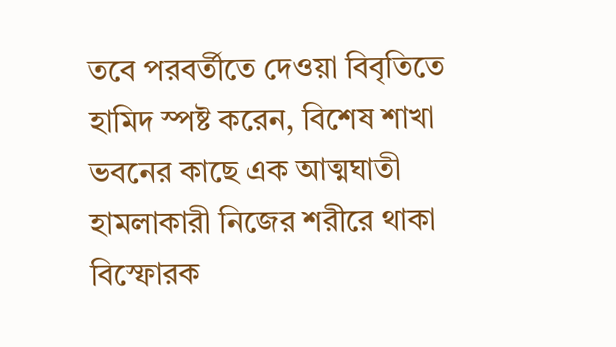তবে পরবর্তীতে দেওয়া বিবৃতিতে হামিদ স্পষ্ট করেন, বিশেষ শাখা ভবনের কাছে এক আত্মঘাতী হামলাকারী নিজের শরীরে থাকা বিস্ফোরক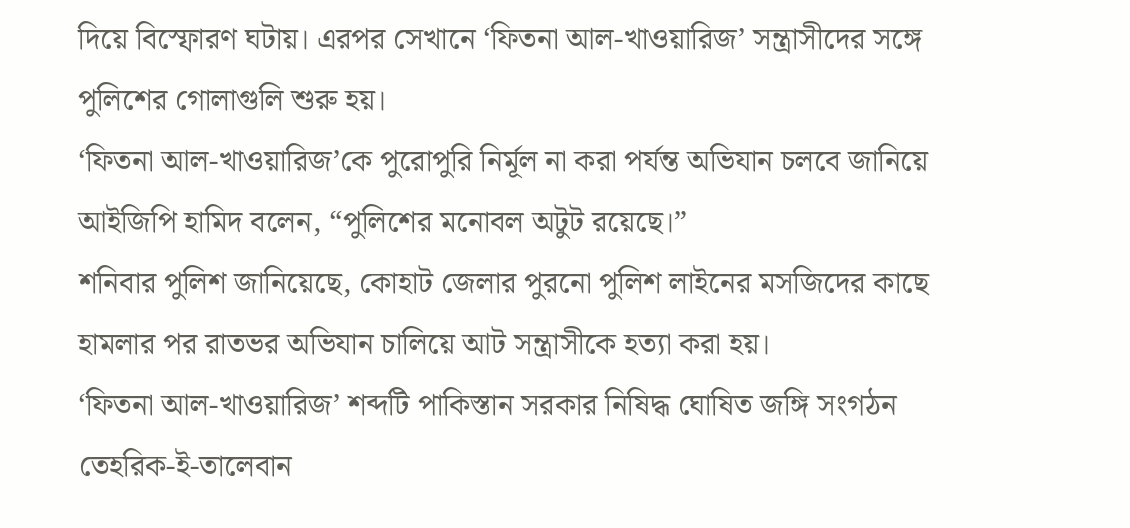দিয়ে বিস্ফোরণ ঘটায়। এরপর সেখানে ‘ফিতনা আল-খাওয়ারিজ’ সন্ত্রাসীদের সঙ্গে পুলিশের গোলাগুলি শুরু হয়।
‘ফিতনা আল-খাওয়ারিজ’কে পুরোপুরি নির্মূল না করা পর্যন্ত অভিযান চলবে জানিয়ে আইজিপি হামিদ বলেন, “পুলিশের মনোবল অটুট রয়েছে।”
শনিবার পুলিশ জানিয়েছে, কোহাট জেলার পুরনো পুলিশ লাইনের মসজিদের কাছে হামলার পর রাতভর অভিযান চালিয়ে আট সন্ত্রাসীকে হত্যা করা হয়।
‘ফিতনা আল-খাওয়ারিজ’ শব্দটি পাকিস্তান সরকার নিষিদ্ধ ঘোষিত জঙ্গি সংগঠন তেহরিক-ই-তালেবান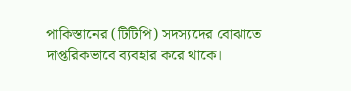পাকিস্তানের (টিটিপি) সদস্যদের বোঝাতে দাপ্তরিকভাবে ব্যবহার করে থাকে।